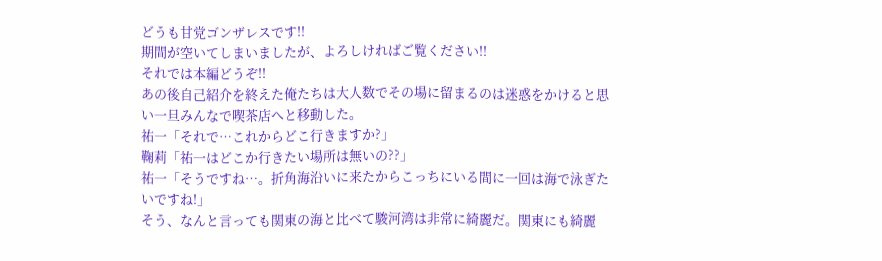どうも甘党ゴンザレスです!!
期間が空いてしまいましたが、よろしければご覧ください!!
それでは本編どうぞ!!
あの後自己紹介を終えた俺たちは大人数でその場に留まるのは迷惑をかけると思い一旦みんなで喫茶店へと移動した。
祐一「それで…これからどこ行きますか?」
鞠莉「祐一はどこか行きたい場所は無いの??」
祐一「そうですね…。折角海沿いに来たからこっちにいる間に一回は海で泳ぎたいですね!」
そう、なんと言っても関東の海と比べて駿河湾は非常に綺麗だ。関東にも綺麗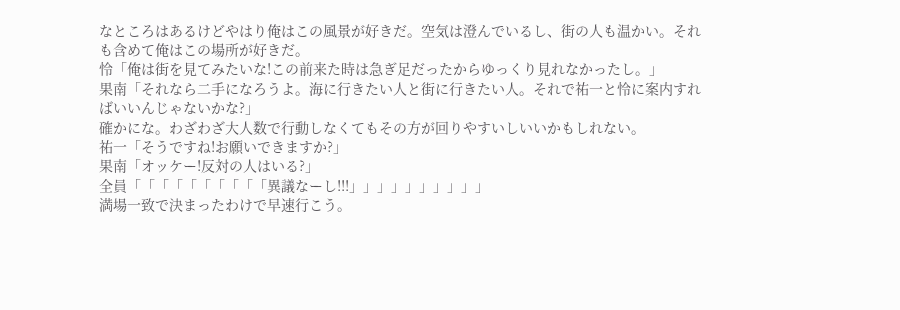なところはあるけどやはり俺はこの風景が好きだ。空気は澄んでいるし、街の人も温かい。それも含めて俺はこの場所が好きだ。
怜「俺は街を見てみたいな!この前来た時は急ぎ足だったからゆっくり見れなかったし。」
果南「それなら二手になろうよ。海に行きたい人と街に行きたい人。それで祐一と怜に案内すればいいんじゃないかな?」
確かにな。わざわざ大人数で行動しなくてもその方が回りやすいしいいかもしれない。
祐一「そうですね!お願いできますか?」
果南「オッケー!反対の人はいる?」
全員「「「「「「「「「「異議なーし!!!」」」」」」」」」」
満場一致で決まったわけで早速行こう。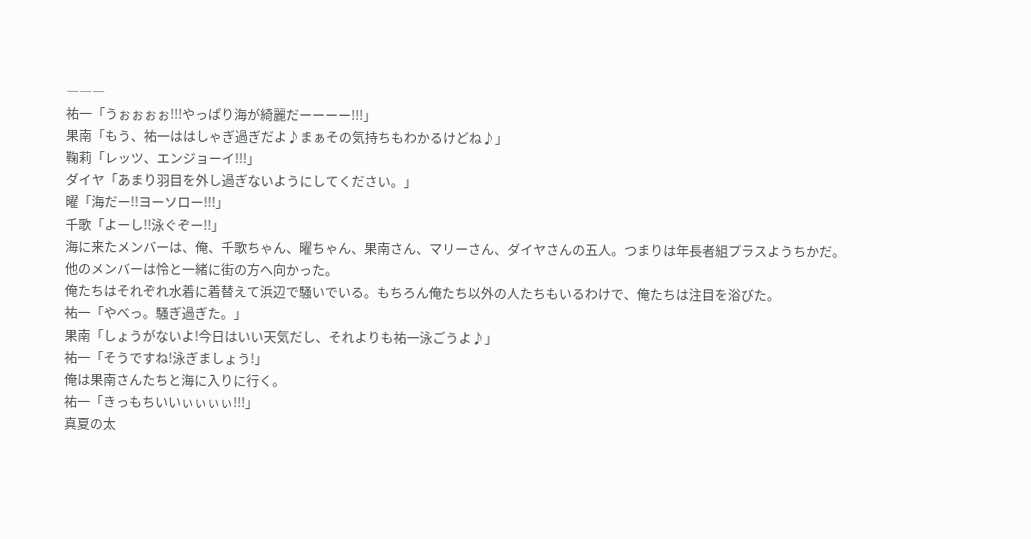―――
祐一「うぉぉぉぉ!!!やっぱり海が綺麗だーーーー!!!」
果南「もう、祐一ははしゃぎ過ぎだよ♪まぁその気持ちもわかるけどね♪」
鞠莉「レッツ、エンジョーイ!!!」
ダイヤ「あまり羽目を外し過ぎないようにしてください。」
曜「海だー!!ヨーソロー!!!」
千歌「よーし!!泳ぐぞー!!」
海に来たメンバーは、俺、千歌ちゃん、曜ちゃん、果南さん、マリーさん、ダイヤさんの五人。つまりは年長者組プラスようちかだ。
他のメンバーは怜と一緒に街の方へ向かった。
俺たちはそれぞれ水着に着替えて浜辺で騒いでいる。もちろん俺たち以外の人たちもいるわけで、俺たちは注目を浴びた。
祐一「やべっ。騒ぎ過ぎた。」
果南「しょうがないよ!今日はいい天気だし、それよりも祐一泳ごうよ♪」
祐一「そうですね!泳ぎましょう!」
俺は果南さんたちと海に入りに行く。
祐一「きっもちいいぃぃぃぃ!!!」
真夏の太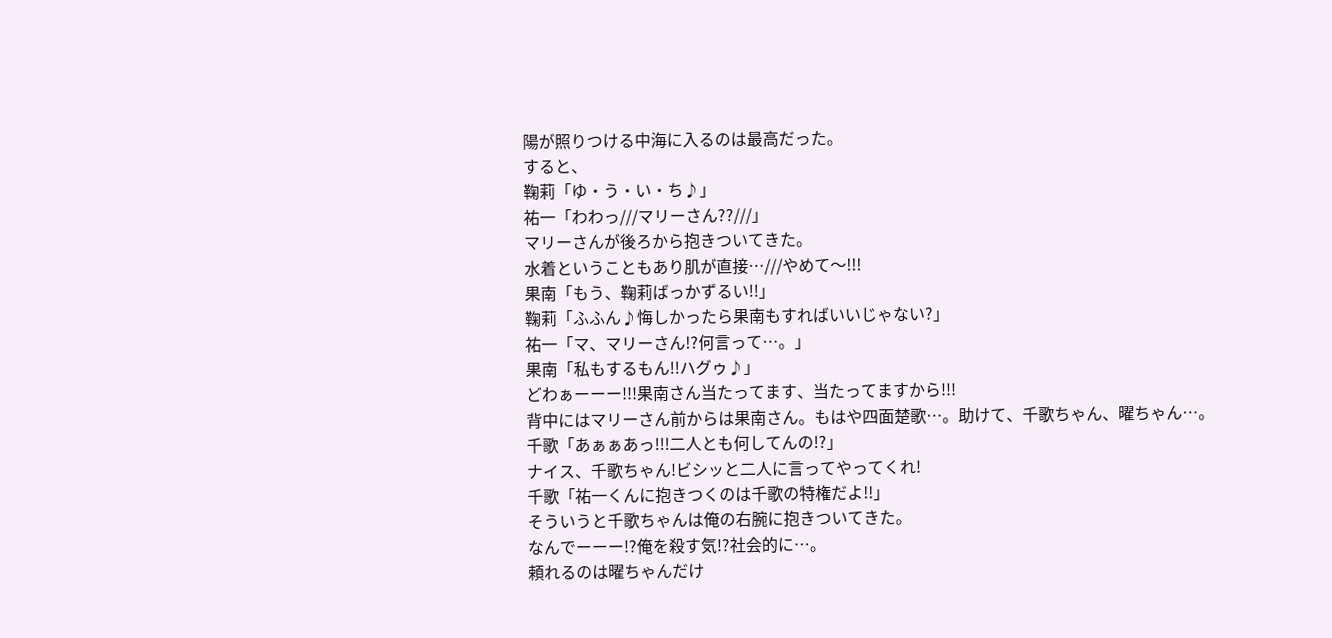陽が照りつける中海に入るのは最高だった。
すると、
鞠莉「ゆ・う・い・ち♪」
祐一「わわっ///マリーさん??///」
マリーさんが後ろから抱きついてきた。
水着ということもあり肌が直接…///やめて〜!!!
果南「もう、鞠莉ばっかずるい!!」
鞠莉「ふふん♪悔しかったら果南もすればいいじゃない?」
祐一「マ、マリーさん!?何言って…。」
果南「私もするもん!!ハグゥ♪」
どわぁーーー!!!果南さん当たってます、当たってますから!!!
背中にはマリーさん前からは果南さん。もはや四面楚歌…。助けて、千歌ちゃん、曜ちゃん…。
千歌「あぁぁあっ!!!二人とも何してんの!?」
ナイス、千歌ちゃん!ビシッと二人に言ってやってくれ!
千歌「祐一くんに抱きつくのは千歌の特権だよ!!」
そういうと千歌ちゃんは俺の右腕に抱きついてきた。
なんでーーー!?俺を殺す気!?社会的に…。
頼れるのは曜ちゃんだけ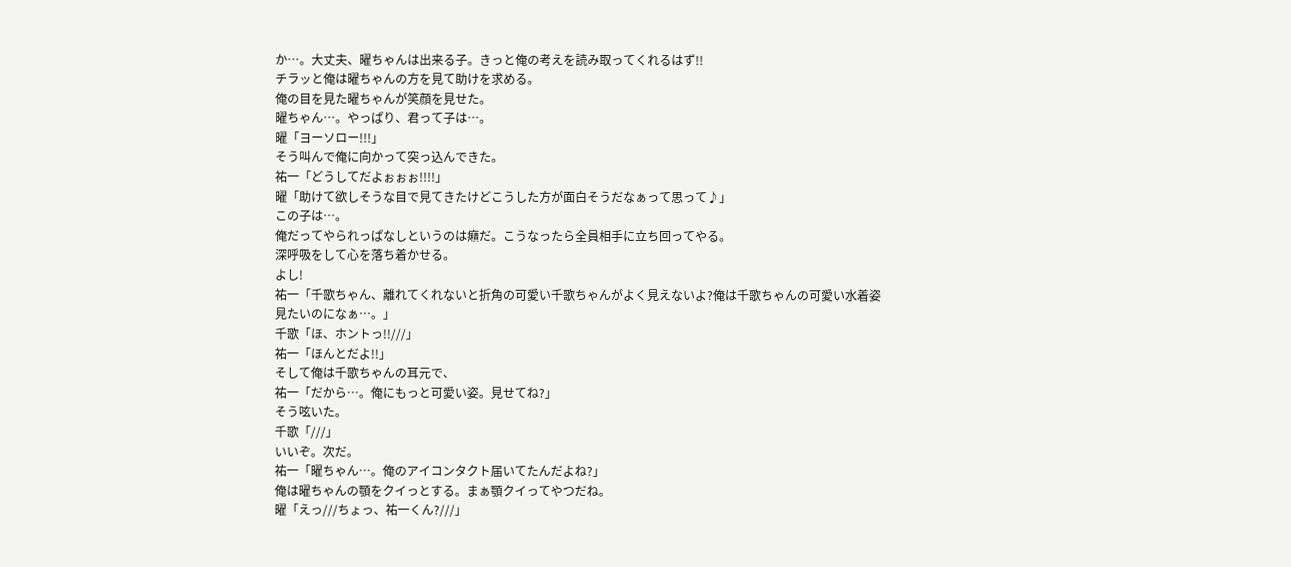か…。大丈夫、曜ちゃんは出来る子。きっと俺の考えを読み取ってくれるはず!!
チラッと俺は曜ちゃんの方を見て助けを求める。
俺の目を見た曜ちゃんが笑顔を見せた。
曜ちゃん…。やっぱり、君って子は…。
曜「ヨーソロー!!!」
そう叫んで俺に向かって突っ込んできた。
祐一「どうしてだよぉぉぉ!!!!」
曜「助けて欲しそうな目で見てきたけどこうした方が面白そうだなぁって思って♪」
この子は…。
俺だってやられっぱなしというのは癪だ。こうなったら全員相手に立ち回ってやる。
深呼吸をして心を落ち着かせる。
よし!
祐一「千歌ちゃん、離れてくれないと折角の可愛い千歌ちゃんがよく見えないよ?俺は千歌ちゃんの可愛い水着姿見たいのになぁ…。」
千歌「ほ、ホントっ!!///」
祐一「ほんとだよ!!」
そして俺は千歌ちゃんの耳元で、
祐一「だから…。俺にもっと可愛い姿。見せてね?」
そう呟いた。
千歌「///」
いいぞ。次だ。
祐一「曜ちゃん…。俺のアイコンタクト届いてたんだよね?」
俺は曜ちゃんの顎をクイっとする。まぁ顎クイってやつだね。
曜「えっ///ちょっ、祐一くん?///」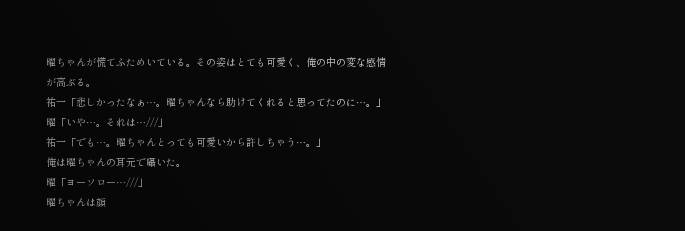曜ちゃんが慌てふためいている。その姿はとても可愛く、俺の中の変な感情が高ぶる。
祐一「悲しかったなぁ…。曜ちゃんなら助けてくれると思ってたのに…。」
曜「いや…。それは…///」
祐一「でも…。曜ちゃんとっても可愛いから許しちゃう…。」
俺は曜ちゃんの耳元で囁いた。
曜「ヨーソロー…///」
曜ちゃんは顔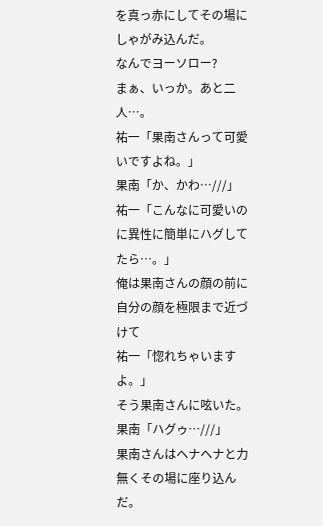を真っ赤にしてその場にしゃがみ込んだ。
なんでヨーソロー?
まぁ、いっか。あと二人…。
祐一「果南さんって可愛いですよね。」
果南「か、かわ…///」
祐一「こんなに可愛いのに異性に簡単にハグしてたら…。」
俺は果南さんの顔の前に自分の顔を極限まで近づけて
祐一「惚れちゃいますよ。」
そう果南さんに呟いた。
果南「ハグゥ…///」
果南さんはヘナヘナと力無くその場に座り込んだ。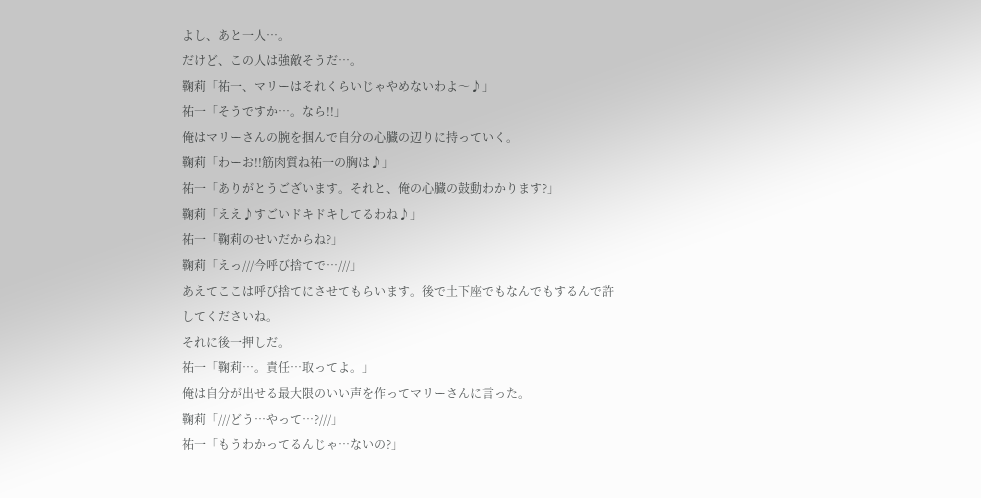よし、あと一人…。
だけど、この人は強敵そうだ…。
鞠莉「祐一、マリーはそれくらいじゃやめないわよ〜♪」
祐一「そうですか…。なら!!」
俺はマリーさんの腕を掴んで自分の心臓の辺りに持っていく。
鞠莉「わーお!!筋肉質ね祐一の胸は♪」
祐一「ありがとうございます。それと、俺の心臓の鼓動わかります?」
鞠莉「ええ♪すごいドキドキしてるわね♪」
祐一「鞠莉のせいだからね?」
鞠莉「えっ///今呼び捨てで…///」
あえてここは呼び捨てにさせてもらいます。後で土下座でもなんでもするんで許してくださいね。
それに後一押しだ。
祐一「鞠莉…。責任…取ってよ。」
俺は自分が出せる最大限のいい声を作ってマリーさんに言った。
鞠莉「///どう…やって…?///」
祐一「もうわかってるんじゃ…ないの?」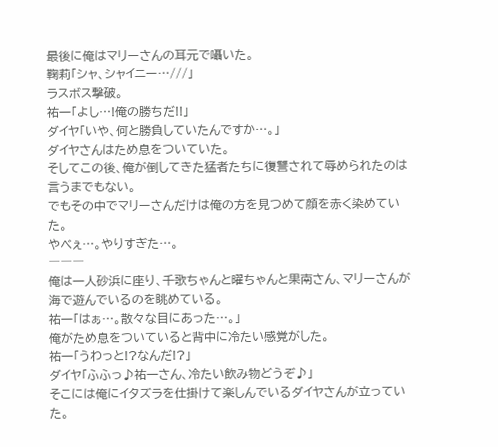最後に俺はマリーさんの耳元で囁いた。
鞠莉「シャ、シャイニー…///」
ラスボス撃破。
祐一「よし…!俺の勝ちだ!!」
ダイヤ「いや、何と勝負していたんですか…。」
ダイヤさんはため息をついていた。
そしてこの後、俺が倒してきた猛者たちに復讐されて辱められたのは言うまでもない。
でもその中でマリーさんだけは俺の方を見つめて顔を赤く染めていた。
やべぇ…。やりすぎた…。
―――
俺は一人砂浜に座り、千歌ちゃんと曜ちゃんと果南さん、マリーさんが海で遊んでいるのを眺めている。
祐一「はぁ…。散々な目にあった…。」
俺がため息をついていると背中に冷たい感覚がした。
祐一「うわっと!?なんだ!?」
ダイヤ「ふふっ♪祐一さん、冷たい飲み物どうぞ♪」
そこには俺にイタズラを仕掛けて楽しんでいるダイヤさんが立っていた。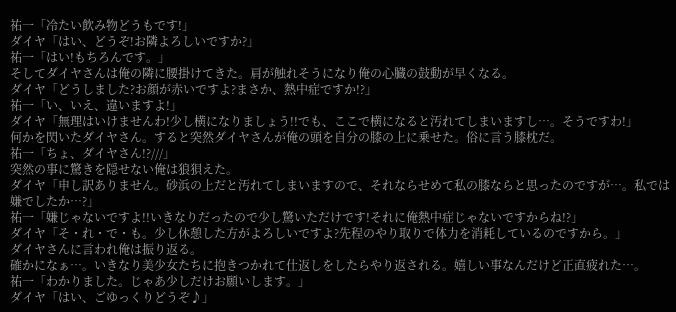祐一「冷たい飲み物どうもです!」
ダイヤ「はい、どうぞ!お隣よろしいですか?」
祐一「はい!もちろんです。」
そしてダイヤさんは俺の隣に腰掛けてきた。肩が触れそうになり俺の心臓の鼓動が早くなる。
ダイヤ「どうしました?お顔が赤いですよ?まさか、熱中症ですか!?」
祐一「い、いえ、違いますよ!」
ダイヤ「無理はいけませんわ!少し横になりましょう!!でも、ここで横になると汚れてしまいますし…。そうですわ!」
何かを閃いたダイヤさん。すると突然ダイヤさんが俺の頭を自分の膝の上に乗せた。俗に言う膝枕だ。
祐一「ちょ、ダイヤさん!?///」
突然の事に驚きを隠せない俺は狼狽えた。
ダイヤ「申し訳ありません。砂浜の上だと汚れてしまいますので、それならせめて私の膝ならと思ったのですが…。私では嫌でしたか…?」
祐一「嫌じゃないですよ!!いきなりだったので少し驚いただけです!それに俺熱中症じゃないですからね!?」
ダイヤ「そ・れ・で・も。少し休憩した方がよろしいですよ?先程のやり取りで体力を消耗しているのですから。」
ダイヤさんに言われ俺は振り返る。
確かになぁ…。いきなり美少女たちに抱きつかれて仕返しをしたらやり返される。嬉しい事なんだけど正直疲れた…。
祐一「わかりました。じゃあ少しだけお願いします。」
ダイヤ「はい、ごゆっくりどうぞ♪」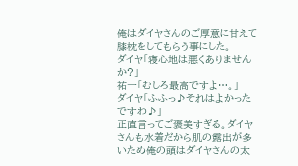俺はダイヤさんのご厚意に甘えて膝枕をしてもらう事にした。
ダイヤ「寝心地は悪くありませんか?」
祐一「むしろ最高ですよ…。」
ダイヤ「ふふっ♪それはよかったですわ♪」
正直言ってご褒美すぎる。ダイヤさんも水着だから肌の露出が多いため俺の頭はダイヤさんの太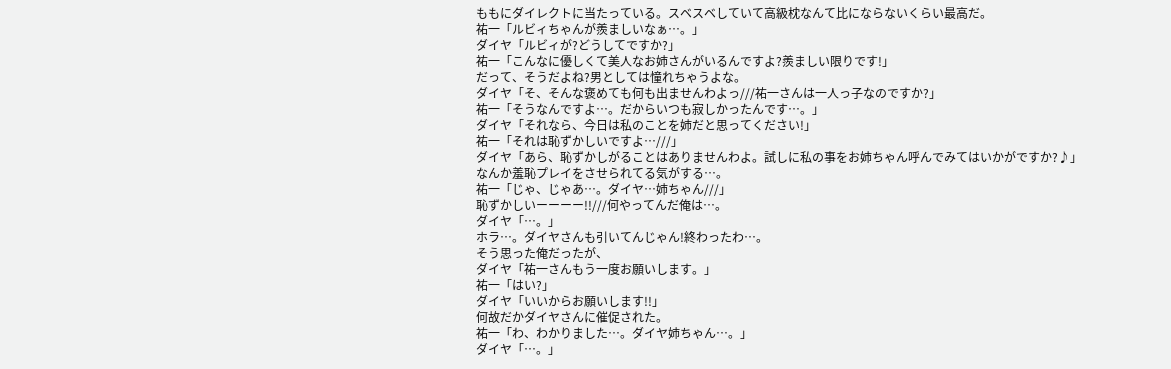ももにダイレクトに当たっている。スベスベしていて高級枕なんて比にならないくらい最高だ。
祐一「ルビィちゃんが羨ましいなぁ…。」
ダイヤ「ルビィが?どうしてですか?」
祐一「こんなに優しくて美人なお姉さんがいるんですよ?羨ましい限りです!」
だって、そうだよね?男としては憧れちゃうよな。
ダイヤ「そ、そんな褒めても何も出ませんわよっ///祐一さんは一人っ子なのですか?」
祐一「そうなんですよ…。だからいつも寂しかったんです…。」
ダイヤ「それなら、今日は私のことを姉だと思ってください!」
祐一「それは恥ずかしいですよ…///」
ダイヤ「あら、恥ずかしがることはありませんわよ。試しに私の事をお姉ちゃん呼んでみてはいかがですか?♪」
なんか羞恥プレイをさせられてる気がする…。
祐一「じゃ、じゃあ…。ダイヤ…姉ちゃん///」
恥ずかしいーーーー!!///何やってんだ俺は…。
ダイヤ「…。」
ホラ…。ダイヤさんも引いてんじゃん!終わったわ…。
そう思った俺だったが、
ダイヤ「祐一さんもう一度お願いします。」
祐一「はい?」
ダイヤ「いいからお願いします!!」
何故だかダイヤさんに催促された。
祐一「わ、わかりました…。ダイヤ姉ちゃん…。」
ダイヤ「…。」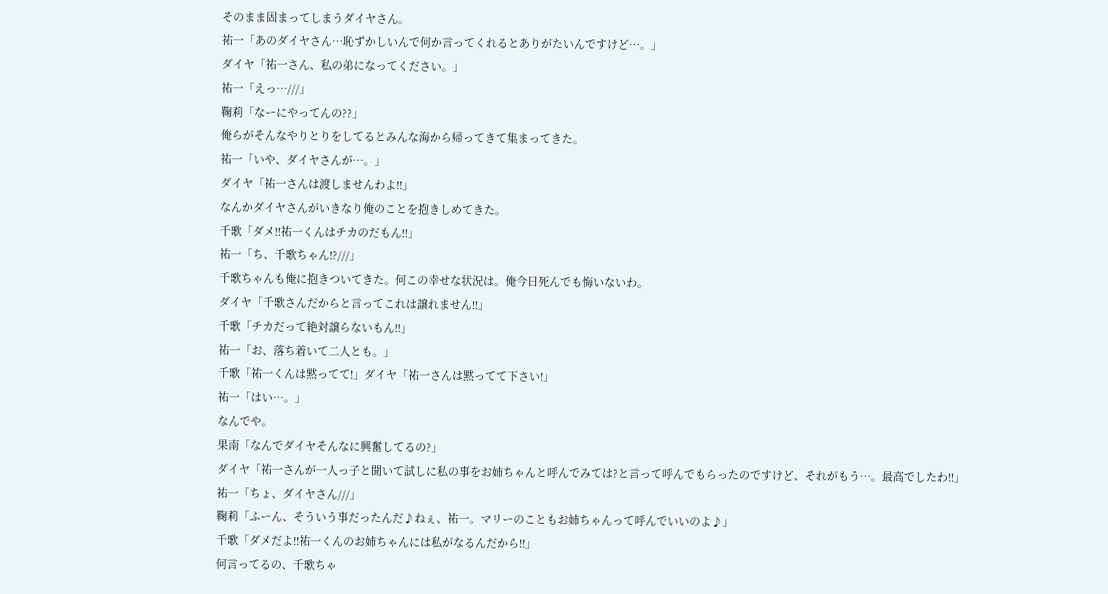そのまま固まってしまうダイヤさん。
祐一「あのダイヤさん…恥ずかしいんで何か言ってくれるとありがたいんですけど…。」
ダイヤ「祐一さん、私の弟になってください。」
祐一「えっ…///」
鞠莉「なーにやってんの??」
俺らがそんなやりとりをしてるとみんな海から帰ってきて集まってきた。
祐一「いや、ダイヤさんが…。」
ダイヤ「祐一さんは渡しませんわよ!!」
なんかダイヤさんがいきなり俺のことを抱きしめてきた。
千歌「ダメ!!祐一くんはチカのだもん!!」
祐一「ち、千歌ちゃん!?///」
千歌ちゃんも俺に抱きついてきた。何この幸せな状況は。俺今日死んでも悔いないわ。
ダイヤ「千歌さんだからと言ってこれは譲れません!!」
千歌「チカだって絶対譲らないもん!!」
祐一「お、落ち着いて二人とも。」
千歌「祐一くんは黙ってて!」ダイヤ「祐一さんは黙ってて下さい!」
祐一「はい…。」
なんでや。
果南「なんでダイヤそんなに興奮してるの?」
ダイヤ「祐一さんが一人っ子と聞いて試しに私の事をお姉ちゃんと呼んでみては?と言って呼んでもらったのですけど、それがもう…。最高でしたわ!!」
祐一「ちょ、ダイヤさん///」
鞠莉「ふーん、そういう事だったんだ♪ねぇ、祐一。マリーのこともお姉ちゃんって呼んでいいのよ♪」
千歌「ダメだよ!!祐一くんのお姉ちゃんには私がなるんだから!!」
何言ってるの、千歌ちゃ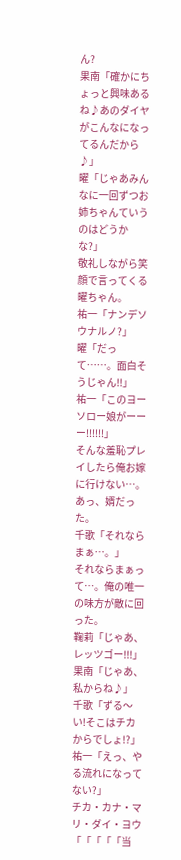ん?
果南「確かにちょっと興味あるね♪あのダイヤがこんなになってるんだから♪」
曜「じゃあみんなに一回ずつお姉ちゃんていうのはどうかな?」
敬礼しながら笑顔で言ってくる曜ちゃん。
祐一「ナンデソウナルノ?」
曜「だって……。面白そうじゃん!!」
祐一「このヨーソロー娘がーーー!!!!!!」
そんな羞恥プレイしたら俺お嫁に行けない…。
あっ、婿だった。
千歌「それならまぁ…。」
それならまぁって…。俺の唯一の味方が敵に回った。
鞠莉「じゃあ、レッツゴー!!!」
果南「じゃあ、私からね♪」
千歌「ずる〜い!そこはチカからでしょ!?」
祐一「えっ、やる流れになってない?」
チカ・カナ・マリ・ダイ・ヨウ「「「「「当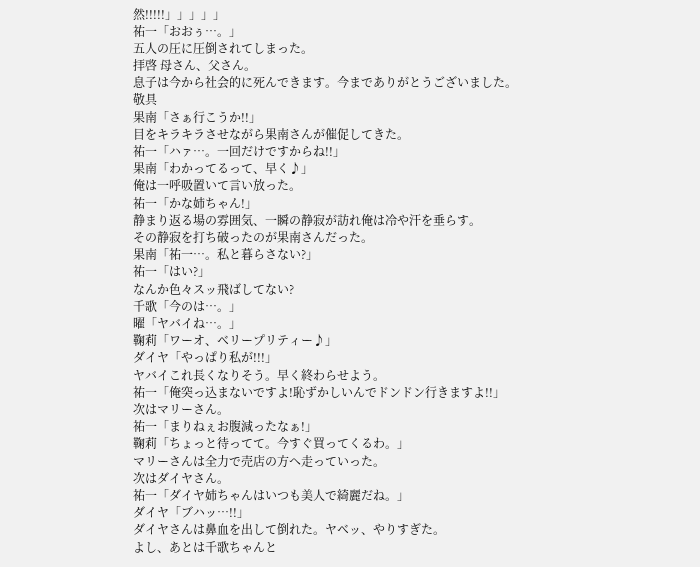然!!!!!」」」」」
祐一「おおぅ…。」
五人の圧に圧倒されてしまった。
拝啓 母さん、父さん。
息子は今から社会的に死んできます。今までありがとうございました。
敬具
果南「さぁ行こうか!!」
目をキラキラさせながら果南さんが催促してきた。
祐一「ハァ…。一回だけですからね!!」
果南「わかってるって、早く♪」
俺は一呼吸置いて言い放った。
祐一「かな姉ちゃん!」
静まり返る場の雰囲気、一瞬の静寂が訪れ俺は冷や汗を垂らす。
その静寂を打ち破ったのが果南さんだった。
果南「祐一…。私と暮らさない?」
祐一「はい?」
なんか色々スッ飛ばしてない?
千歌「今のは…。」
曜「ヤバイね…。」
鞠莉「ワーオ、ベリープリティー♪」
ダイヤ「やっぱり私が!!!」
ヤバイこれ長くなりそう。早く終わらせよう。
祐一「俺突っ込まないですよ!恥ずかしいんでドンドン行きますよ!!」
次はマリーさん。
祐一「まりねぇお腹減ったなぁ!」
鞠莉「ちょっと待ってて。今すぐ買ってくるわ。」
マリーさんは全力で売店の方へ走っていった。
次はダイヤさん。
祐一「ダイヤ姉ちゃんはいつも美人で綺麗だね。」
ダイヤ「ブハッ…!!」
ダイヤさんは鼻血を出して倒れた。ヤベッ、やりすぎた。
よし、あとは千歌ちゃんと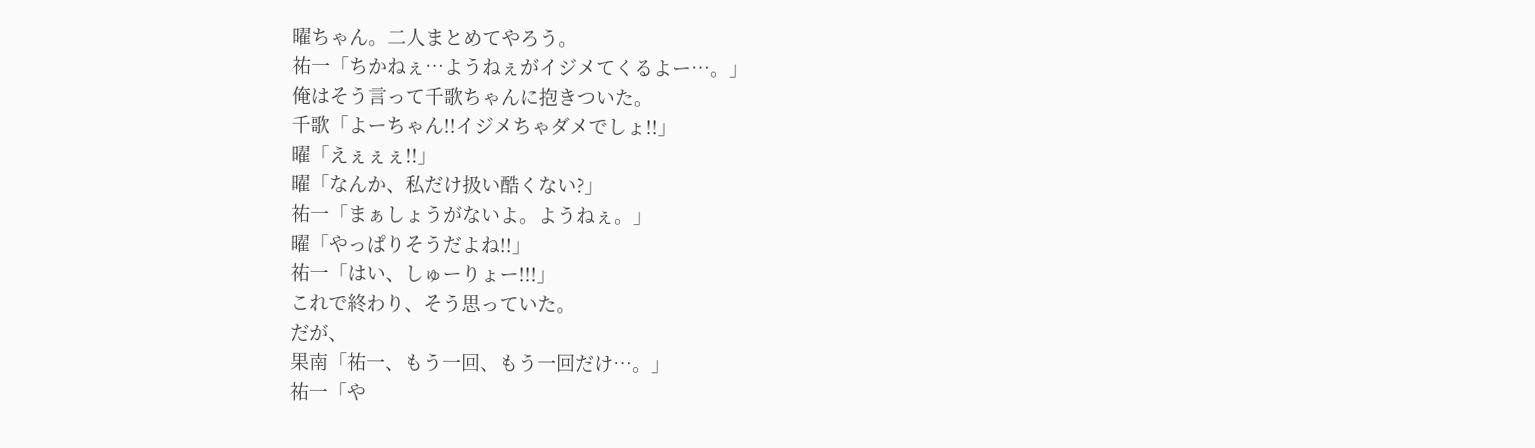曜ちゃん。二人まとめてやろう。
祐一「ちかねぇ…ようねぇがイジメてくるよー…。」
俺はそう言って千歌ちゃんに抱きついた。
千歌「よーちゃん!!イジメちゃダメでしょ!!」
曜「えぇぇぇ!!」
曜「なんか、私だけ扱い酷くない?」
祐一「まぁしょうがないよ。ようねぇ。」
曜「やっぱりそうだよね!!」
祐一「はい、しゅーりょー!!!」
これで終わり、そう思っていた。
だが、
果南「祐一、もう一回、もう一回だけ…。」
祐一「や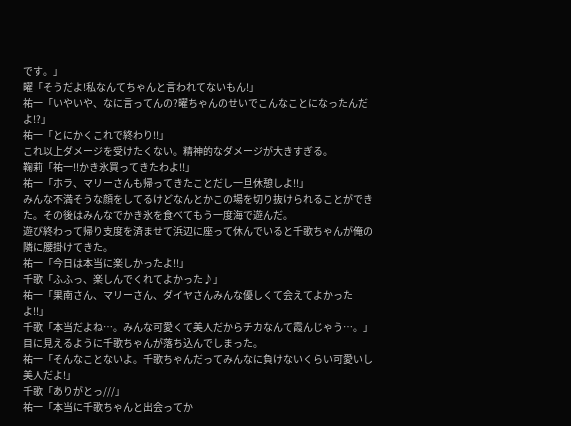です。」
曜「そうだよ!私なんてちゃんと言われてないもん!」
祐一「いやいや、なに言ってんの?曜ちゃんのせいでこんなことになったんだよ!?」
祐一「とにかくこれで終わり!!」
これ以上ダメージを受けたくない。精神的なダメージが大きすぎる。
鞠莉「祐一!!かき氷買ってきたわよ!!」
祐一「ホラ、マリーさんも帰ってきたことだし一旦休憩しよ!!」
みんな不満そうな顔をしてるけどなんとかこの場を切り抜けられることができた。その後はみんなでかき氷を食べてもう一度海で遊んだ。
遊び終わって帰り支度を済ませて浜辺に座って休んでいると千歌ちゃんが俺の隣に腰掛けてきた。
祐一「今日は本当に楽しかったよ!!」
千歌「ふふっ、楽しんでくれてよかった♪」
祐一「果南さん、マリーさん、ダイヤさんみんな優しくて会えてよかったよ!!」
千歌「本当だよね…。みんな可愛くて美人だからチカなんて霞んじゃう…。」
目に見えるように千歌ちゃんが落ち込んでしまった。
祐一「そんなことないよ。千歌ちゃんだってみんなに負けないくらい可愛いし美人だよ!」
千歌「ありがとっ///」
祐一「本当に千歌ちゃんと出会ってか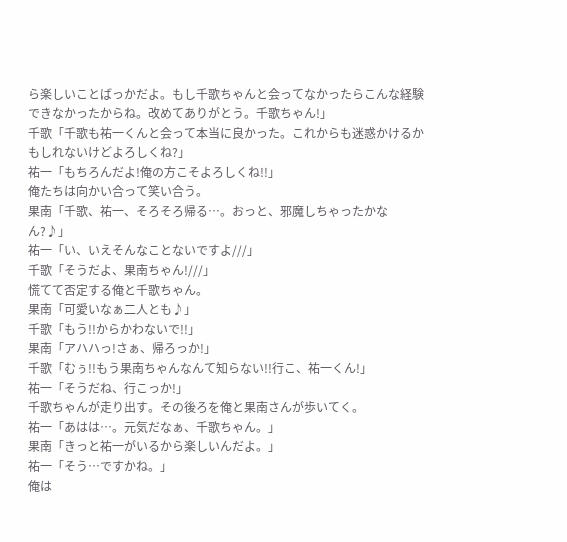ら楽しいことばっかだよ。もし千歌ちゃんと会ってなかったらこんな経験できなかったからね。改めてありがとう。千歌ちゃん!」
千歌「千歌も祐一くんと会って本当に良かった。これからも迷惑かけるかもしれないけどよろしくね?」
祐一「もちろんだよ!俺の方こそよろしくね!!」
俺たちは向かい合って笑い合う。
果南「千歌、祐一、そろそろ帰る…。おっと、邪魔しちゃったかなん?♪」
祐一「い、いえそんなことないですよ///」
千歌「そうだよ、果南ちゃん!///」
慌てて否定する俺と千歌ちゃん。
果南「可愛いなぁ二人とも♪」
千歌「もう!!からかわないで!!」
果南「アハハっ!さぁ、帰ろっか!」
千歌「むぅ!!もう果南ちゃんなんて知らない!!行こ、祐一くん!」
祐一「そうだね、行こっか!」
千歌ちゃんが走り出す。その後ろを俺と果南さんが歩いてく。
祐一「あはは…。元気だなぁ、千歌ちゃん。」
果南「きっと祐一がいるから楽しいんだよ。」
祐一「そう…ですかね。」
俺は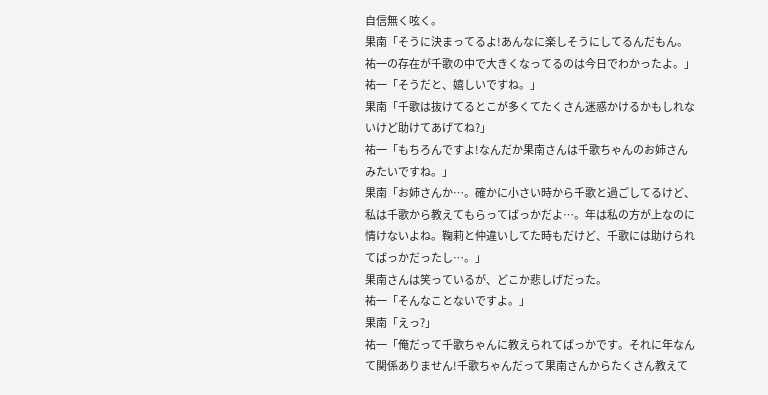自信無く呟く。
果南「そうに決まってるよ!あんなに楽しそうにしてるんだもん。祐一の存在が千歌の中で大きくなってるのは今日でわかったよ。」
祐一「そうだと、嬉しいですね。」
果南「千歌は抜けてるとこが多くてたくさん迷惑かけるかもしれないけど助けてあげてね?」
祐一「もちろんですよ!なんだか果南さんは千歌ちゃんのお姉さんみたいですね。」
果南「お姉さんか…。確かに小さい時から千歌と過ごしてるけど、私は千歌から教えてもらってばっかだよ…。年は私の方が上なのに情けないよね。鞠莉と仲違いしてた時もだけど、千歌には助けられてばっかだったし…。」
果南さんは笑っているが、どこか悲しげだった。
祐一「そんなことないですよ。」
果南「えっ?」
祐一「俺だって千歌ちゃんに教えられてばっかです。それに年なんて関係ありません!千歌ちゃんだって果南さんからたくさん教えて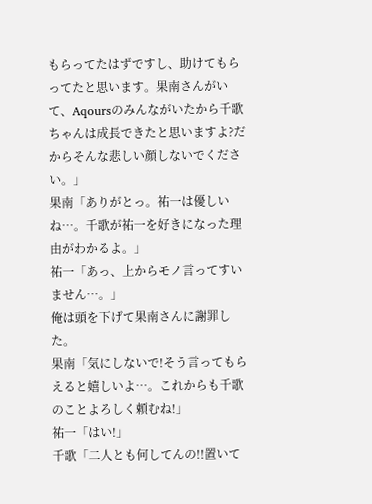もらってたはずですし、助けてもらってたと思います。果南さんがいて、Aqoursのみんながいたから千歌ちゃんは成長できたと思いますよ?だからそんな悲しい顔しないでください。」
果南「ありがとっ。祐一は優しいね…。千歌が祐一を好きになった理由がわかるよ。」
祐一「あっ、上からモノ言ってすいません…。」
俺は頭を下げて果南さんに謝罪した。
果南「気にしないで!そう言ってもらえると嬉しいよ…。これからも千歌のことよろしく頼むね!」
祐一「はい!」
千歌「二人とも何してんの!!置いて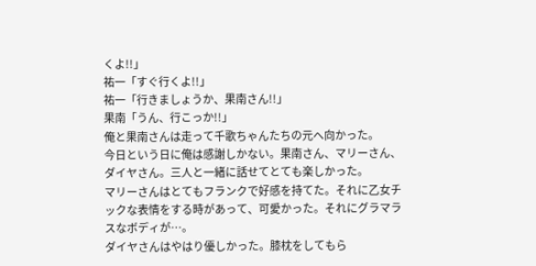くよ!!」
祐一「すぐ行くよ!!」
祐一「行きましょうか、果南さん!!」
果南「うん、行こっか!!」
俺と果南さんは走って千歌ちゃんたちの元へ向かった。
今日という日に俺は感謝しかない。果南さん、マリーさん、ダイヤさん。三人と一緒に話せてとても楽しかった。
マリーさんはとてもフランクで好感を持てた。それに乙女チックな表情をする時があって、可愛かった。それにグラマラスなボディが…。
ダイヤさんはやはり優しかった。膝枕をしてもら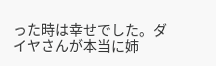った時は幸せでした。ダイヤさんが本当に姉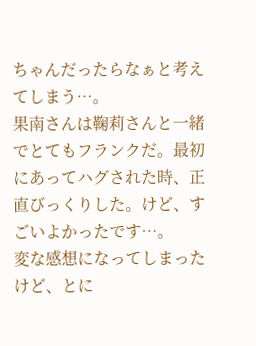ちゃんだったらなぁと考えてしまう…。
果南さんは鞠莉さんと一緒でとてもフランクだ。最初にあってハグされた時、正直びっくりした。けど、すごいよかったです…。
変な感想になってしまったけど、とに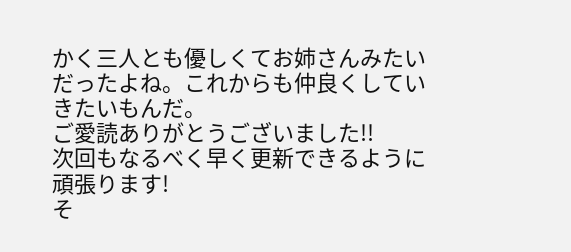かく三人とも優しくてお姉さんみたいだったよね。これからも仲良くしていきたいもんだ。
ご愛読ありがとうございました!!
次回もなるべく早く更新できるように頑張ります!
そ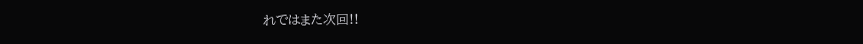れではまた次回!!